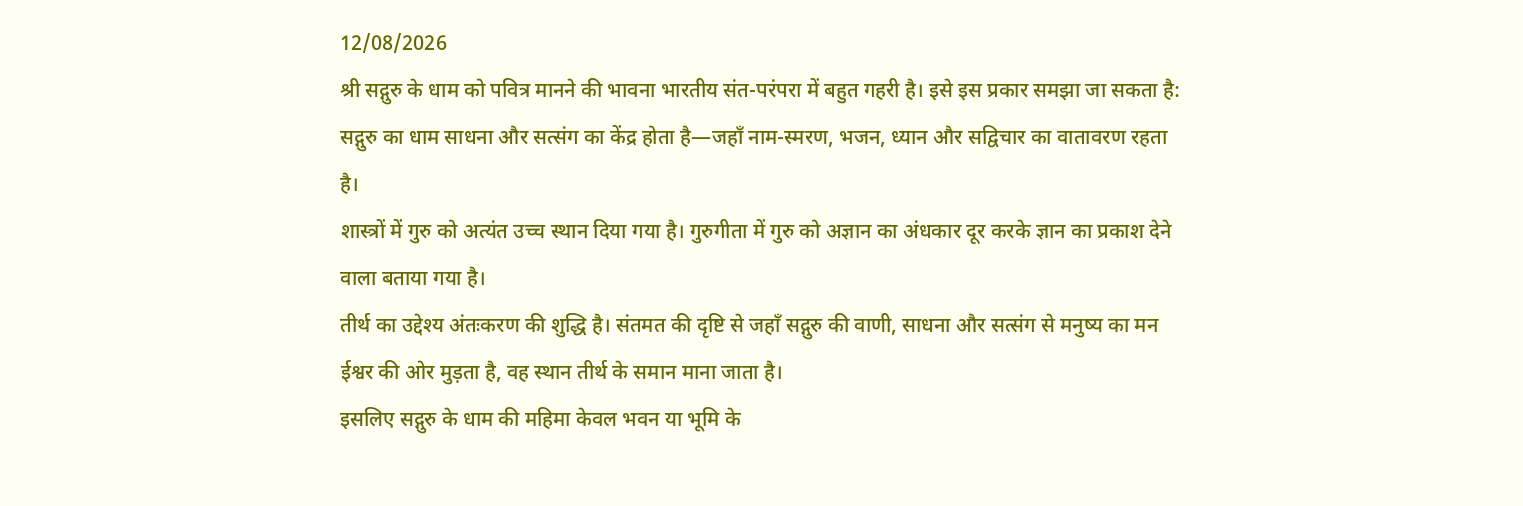12/08/2026
श्री सद्गुरु के धाम को पवित्र मानने की भावना भारतीय संत-परंपरा में बहुत गहरी है। इसे इस प्रकार समझा जा सकता है:
सद्गुरु का धाम साधना और सत्संग का केंद्र होता है—जहाँ नाम-स्मरण, भजन, ध्यान और सद्विचार का वातावरण रहता है।
शास्त्रों में गुरु को अत्यंत उच्च स्थान दिया गया है। गुरुगीता में गुरु को अज्ञान का अंधकार दूर करके ज्ञान का प्रकाश देने वाला बताया गया है।
तीर्थ का उद्देश्य अंतःकरण की शुद्धि है। संतमत की दृष्टि से जहाँ सद्गुरु की वाणी, साधना और सत्संग से मनुष्य का मन ईश्वर की ओर मुड़ता है, वह स्थान तीर्थ के समान माना जाता है।
इसलिए सद्गुरु के धाम की महिमा केवल भवन या भूमि के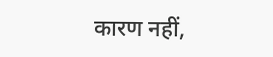कारण नहीं,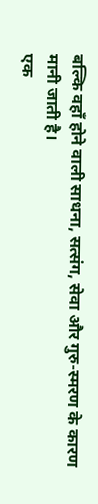बल्कि वहाँ होने वाली साधना, सत्संग, सेवा और गुरु-स्मरण के कारण मानी जाती है।
एक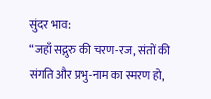सुंदर भाव:
“जहाँ सद्गुरु की चरण-रज, संतों की संगति और प्रभु-नाम का स्मरण हो,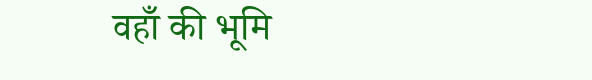वहाँ की भूमि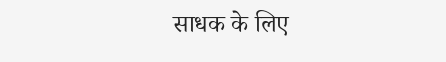साधक के लिए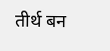तीर्थ बन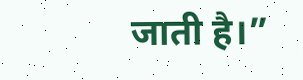जाती है।”